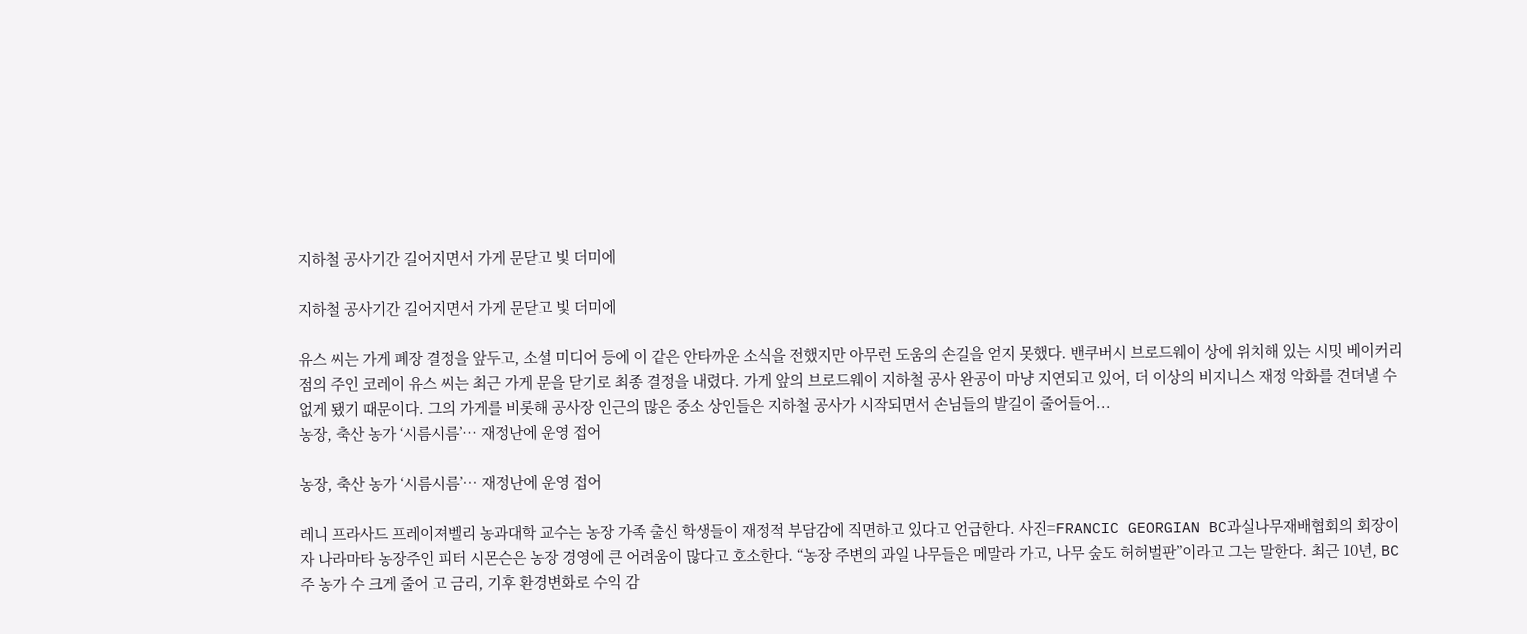지하철 공사기간 길어지면서 가게 문닫고 빛 더미에

지하철 공사기간 길어지면서 가게 문닫고 빛 더미에

유스 씨는 가게 폐장 결정을 앞두고, 소셜 미디어 등에 이 같은 안타까운 소식을 전했지만 아무런 도움의 손길을 얻지 못했다. 밴쿠버시 브로드웨이 상에 위치해 있는 시밋 베이커리점의 주인 코레이 유스 씨는 최근 가게 문을 닫기로 최종 결정을 내렸다. 가게 앞의 브로드웨이 지하철 공사 완공이 마냥 지연되고 있어, 더 이상의 비지니스 재정 악화를 견뎌낼 수 없게 됐기 때문이다. 그의 가게를 비롯해 공사장 인근의 많은 중소 상인들은 지하철 공사가 시작되면서 손님들의 발길이 줄어들어...
농장, 축산 농가 ‘시름시름’… 재정난에 운영 접어

농장, 축산 농가 ‘시름시름’… 재정난에 운영 접어

레니 프라사드 프레이져벨리 농과대학 교수는 농장 가족 출신 학생들이 재정적 부담감에 직면하고 있다고 언급한다. 사진=FRANCIC GEORGIAN BC과실나무재배협회의 회장이자 나라마타 농장주인 피터 시몬슨은 농장 경영에 큰 어려움이 많다고 호소한다. “농장 주변의 과일 나무들은 메말라 가고, 나무 숲도 허허벌판”이라고 그는 말한다. 최근 10년, BC주 농가 수 크게 줄어 고 금리, 기후 환경변화로 수익 감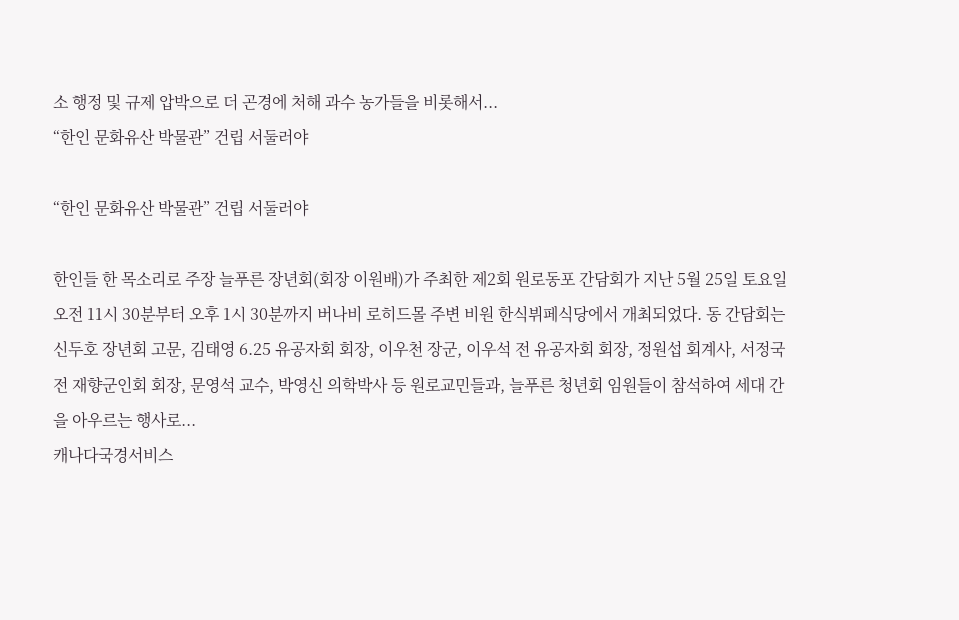소 행정 및 규제 압박으로 더 곤경에 처해 과수 농가들을 비롯해서...
“한인 문화유산 박물관” 건립 서둘러야

“한인 문화유산 박물관” 건립 서둘러야

한인들 한 목소리로 주장 늘푸른 장년회(회장 이원배)가 주최한 제2회 원로동포 간담회가 지난 5월 25일 토요일 오전 11시 30분부터 오후 1시 30분까지 버나비 로히드몰 주변 비원 한식뷔페식당에서 개최되었다. 동 간담회는 신두호 장년회 고문, 김태영 6.25 유공자회 회장, 이우천 장군, 이우석 전 유공자회 회장, 정원섭 회계사, 서정국 전 재향군인회 회장, 문영석 교수, 박영신 의학박사 등 원로교민들과, 늘푸른 청년회 임원들이 참석하여 세대 간을 아우르는 행사로...
캐나다국경서비스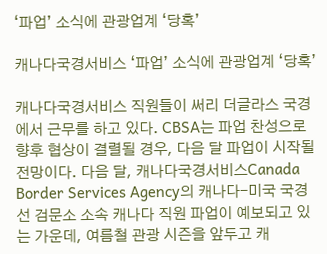‘파업’ 소식에 관광업계 ‘당혹’

캐나다국경서비스 ‘파업’ 소식에 관광업계 ‘당혹’

캐나다국경서비스 직원들이 써리 더글라스 국경에서 근무를 하고 있다. CBSA는 파업 찬성으로 향후 협상이 결렬될 경우, 다음 달 파업이 시작될 전망이다. 다음 달, 캐나다국경서비스Canada Border Services Agency의 캐나다-미국 국경선 검문소 소속 캐나다 직원 파업이 예보되고 있는 가운데, 여름철 관광 시즌을 앞두고 캐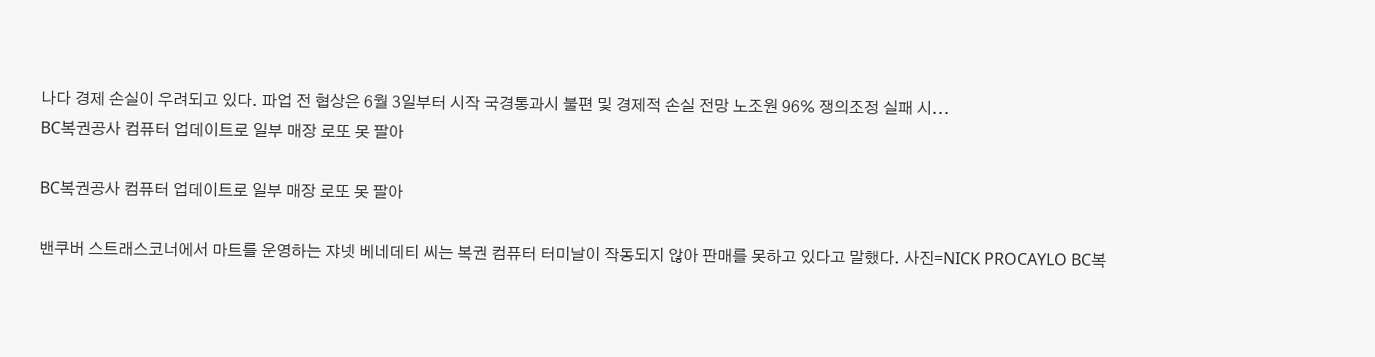나다 경제 손실이 우려되고 있다. 파업 전 협상은 6월 3일부터 시작 국경통과시 불편 및 경제적 손실 전망 노조원 96% 쟁의조정 실패 시...
BC복권공사 컴퓨터 업데이트로 일부 매장 로또 못 팔아

BC복권공사 컴퓨터 업데이트로 일부 매장 로또 못 팔아

밴쿠버 스트래스코너에서 마트를 운영하는 쟈넷 베네데티 씨는 복권 컴퓨터 터미날이 작동되지 않아 판매를 못하고 있다고 말했다. 사진=NICK PROCAYLO BC복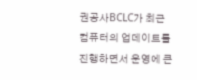권공사BCLC가 최근 컴퓨터의 업데이트를 진행하면서 운영에 큰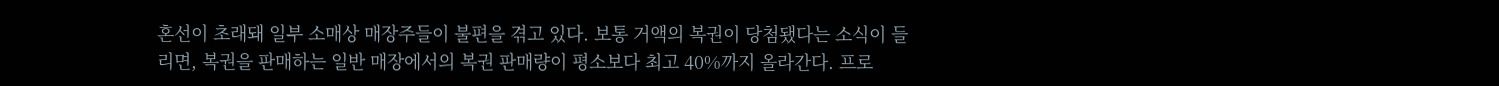혼선이 초래돼 일부 소매상 매장주들이 불편을 겪고 있다. 보통 거액의 복권이 당첨됐다는 소식이 들리면, 복권을 판매하는 일반 매장에서의 복권 판매량이 평소보다 최고 40%까지 올라간다. 프로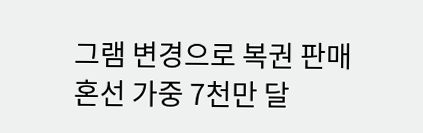그램 변경으로 복권 판매 혼선 가중 7천만 달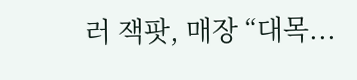러 잭팟, 매장 “대목...